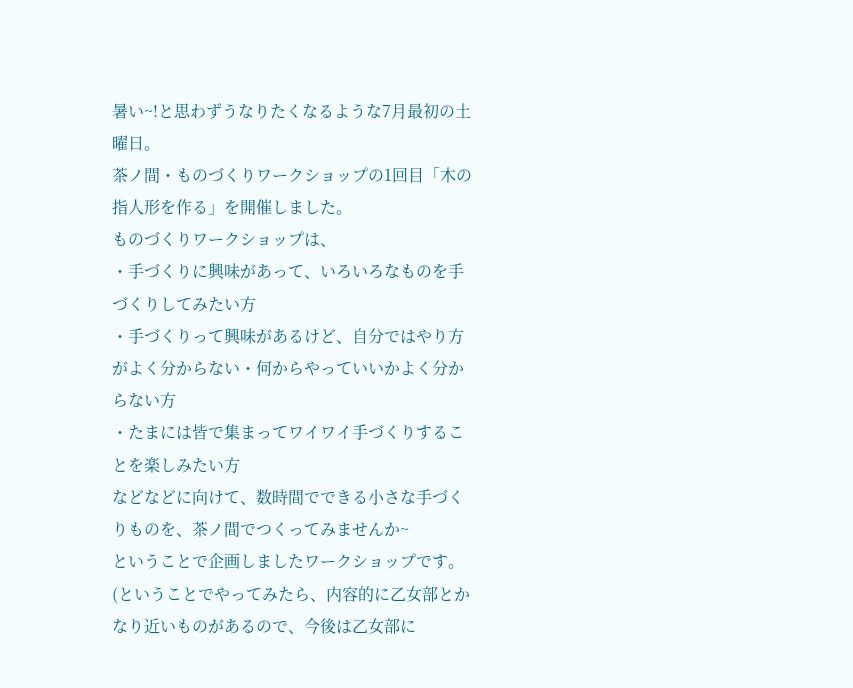暑い~!と思わずうなりたくなるような7月最初の土曜日。
茶ノ間・ものづくりワークショップの1回目「木の指人形を作る」を開催しました。
ものづくりワークショップは、
・手づくりに興味があって、いろいろなものを手づくりしてみたい方
・手づくりって興味があるけど、自分ではやり方がよく分からない・何からやっていいかよく分からない方
・たまには皆で集まってワイワイ手づくりすることを楽しみたい方
などなどに向けて、数時間でできる小さな手づくりものを、茶ノ間でつくってみませんか~
ということで企画しましたワークショップです。
(ということでやってみたら、内容的に乙女部とかなり近いものがあるので、今後は乙女部に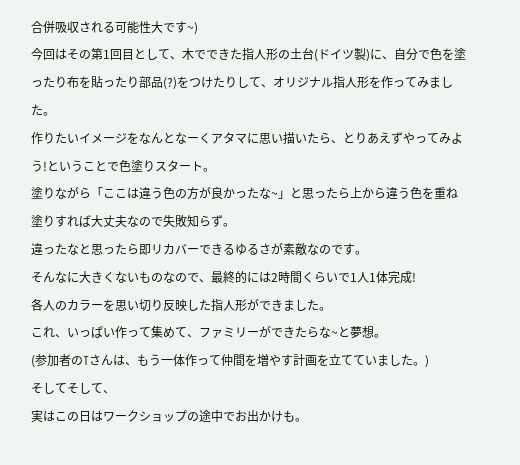合併吸収される可能性大です~)
今回はその第1回目として、木でできた指人形の土台(ドイツ製)に、自分で色を塗ったり布を貼ったり部品(?)をつけたりして、オリジナル指人形を作ってみました。
作りたいイメージをなんとなーくアタマに思い描いたら、とりあえずやってみよう!ということで色塗りスタート。
塗りながら「ここは違う色の方が良かったな~」と思ったら上から違う色を重ね塗りすれば大丈夫なので失敗知らず。
違ったなと思ったら即リカバーできるゆるさが素敵なのです。
そんなに大きくないものなので、最終的には2時間くらいで1人1体完成!
各人のカラーを思い切り反映した指人形ができました。
これ、いっぱい作って集めて、ファミリーができたらな~と夢想。
(参加者のTさんは、もう一体作って仲間を増やす計画を立てていました。)
そしてそして、
実はこの日はワークショップの途中でお出かけも。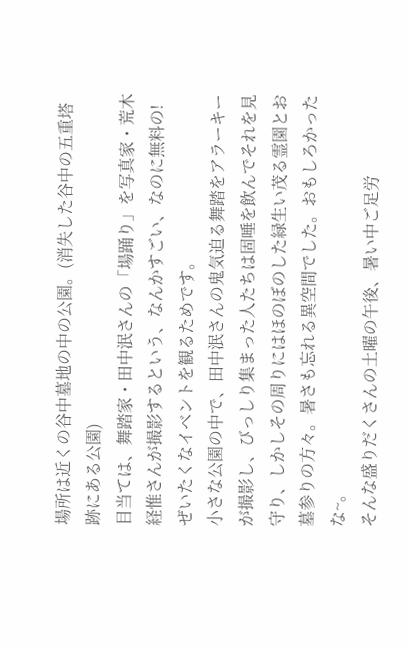場所は近くの谷中墓地の中の公園。(消失した谷中の五重塔跡にある公園)
目当ては、舞踏家・田中泯さんの「場踊り」を写真家・荒木経惟さんが撮影するという、なんかすごい、なのに無料の!ぜいたくなイベントを観るためです。
小さな公園の中で、田中泯さんの鬼気迫る舞踏をアラーキーが撮影し、びっしり集まった人たちは固唾を飲んでそれを見守り、しかしその周りにはほのぼのした緑生い茂る霊園とお墓参りの方々。暑さも忘れる異空間でした。おもしろかったな~。
そんな盛りだくさんの土曜の午後、暑い中ご足労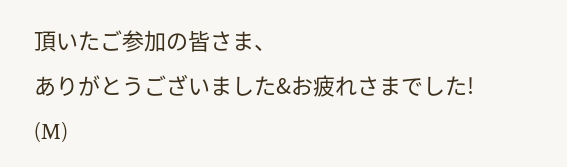頂いたご参加の皆さま、
ありがとうございました&お疲れさまでした!
(M)